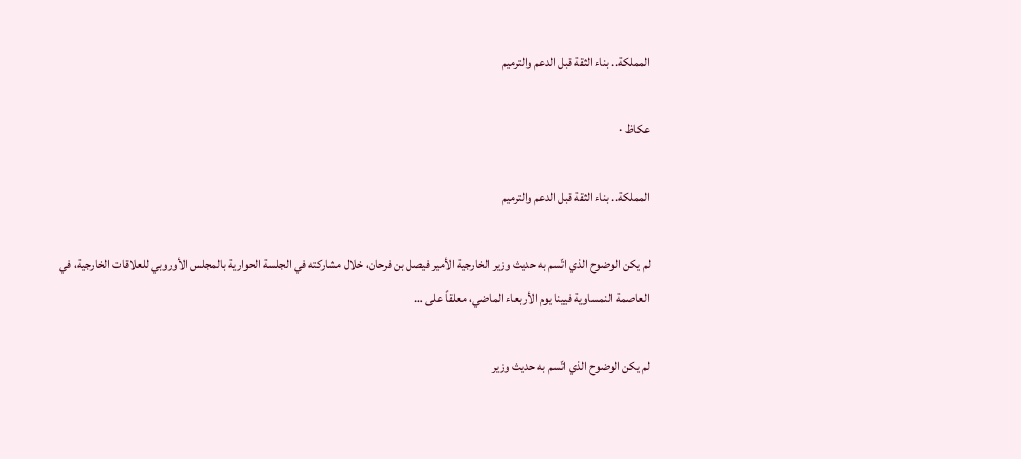المملكة.. بناء الثقة قبل الدعم والترميم

عكاظ ·

المملكة.. بناء الثقة قبل الدعم والترميم

لم يكن الوضوح الذي اتّسم به حديث وزير الخارجية الأمير فيصل بن فرحان، خلال مشاركته في الجلسة الحوارية بالمجلس الأوروبي للعلاقات الخارجية، في العاصمة النمساوية فيينا يوم الأربعاء الماضي، معلقاً على …

لم يكن الوضوح الذي اتّسم به حديث وزير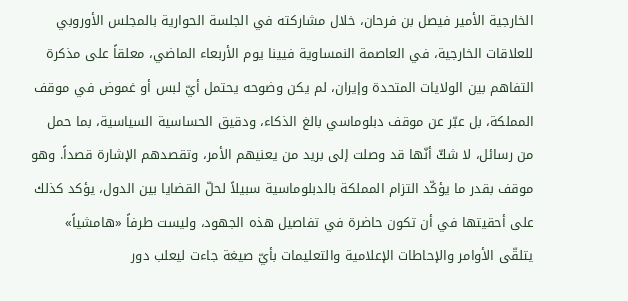الخارجية الأمير فيصل بن فرحان، خلال مشاركته في الجلسة الحوارية بالمجلس الأوروبي للعلاقات الخارجية، في العاصمة النمساوية فيينا يوم الأربعاء الماضي، معلقاً على مذكرة التفاهم بين الولايات المتحدة وإيران، لم يكن وضوحه يحتمل أيّ لبس أو غموض في موقف المملكة، بل عبّر عن موقف دبلوماسي بالغ الذكاء، ودقيق الحساسية السياسية، بما حمل من رسائل، لا شكّ أنّها قد وصلت إلى بريد من يعنيهم الأمر، وتقصدهم الإشارة قصداً. وهو موقف بقدر ما يؤكّد التزام المملكة بالدبلوماسية سبيلاً لحلّ القضايا بين الدول، يؤكد كذلك على أحقيتها في أن تكون حاضرة في تفاصيل هذه الجهود، وليست طرفاً «هامشياً» يتلقّى الأوامر والإحاطات الإعلامية والتعليمات بأيّ صيغة جاءت ليعلب دور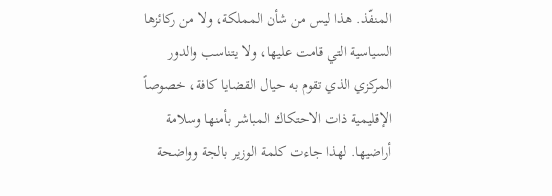المنفّذ. هذا ليس من شأن المملكة، ولا من ركائزها السياسية التي قامت عليها، ولا يتناسب والدور المركزي الذي تقوم به حيال القضايا كافة، خصوصاً الإقليمية ذات الاحتكاك المباشر بأمنها وسلامة أراضيها. لهذا جاءت كلمة الوزير بالجة وواضحة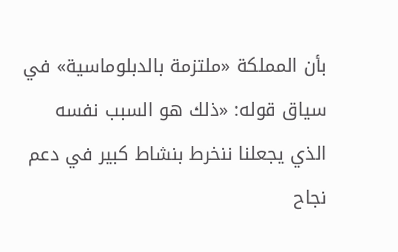بأن المملكة «ملتزمة بالدبلوماسية» في سياق قوله: «ذلك هو السبب نفسه الذي يجعلنا ننخرط بنشاط كبير في دعم نجاح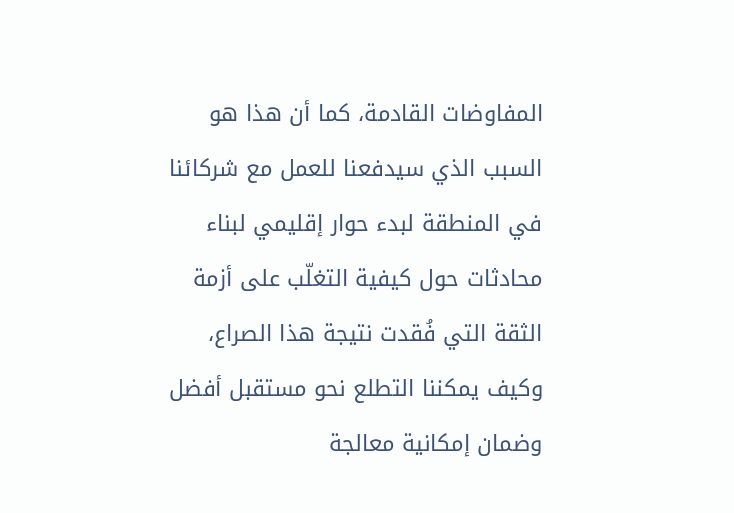المفاوضات القادمة، كما أن هذا هو السبب الذي سيدفعنا للعمل مع شركائنا في المنطقة لبدء حوار إقليمي لبناء محادثات حول كيفية التغلّب على أزمة الثقة التي فُقدت نتيجة هذا الصراع، وكيف يمكننا التطلع نحو مستقبل أفضل وضمان إمكانية معالجة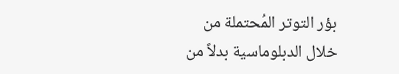بؤر التوتر المُحتملة من خلال الدبلوماسية بدلاً من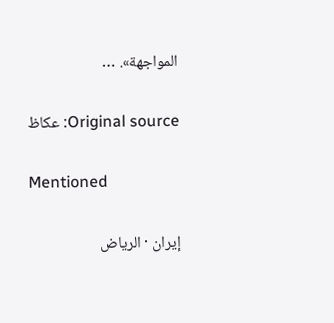المواجهة». …

Original source: عكاظ

Mentioned

إيران · الرياض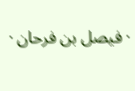· فيصل بن فرحان ·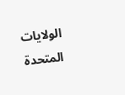الولايات المتحدة